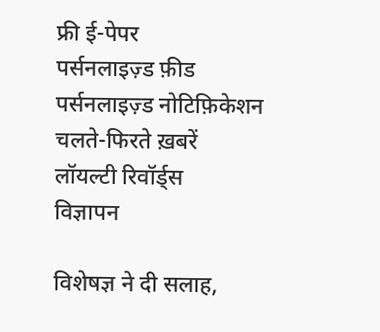फ्री ई-पेपर
पर्सनलाइज़्ड फ़ीड
पर्सनलाइज़्ड नोटिफ़िकेशन
चलते-फिरते ख़बरें
लॉयल्टी रिवॉर्ड्स
विज्ञापन

विशेषज्ञ ने दी सलाह,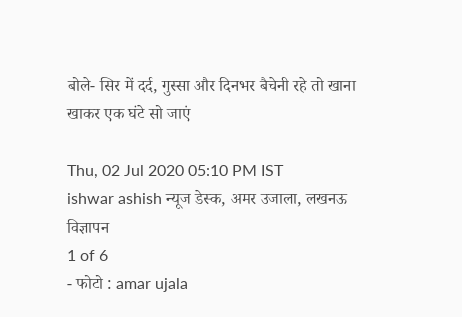बोले- सिर में दर्द, गुस्सा और दिनभर बैचेनी रहे तो खाना खाकर एक घंटे सो जाएं

Thu, 02 Jul 2020 05:10 PM IST
ishwar ashish न्यूज डेस्क, अमर उजाला, लखनऊ
विज्ञापन
1 of 6
- फोटो : amar ujala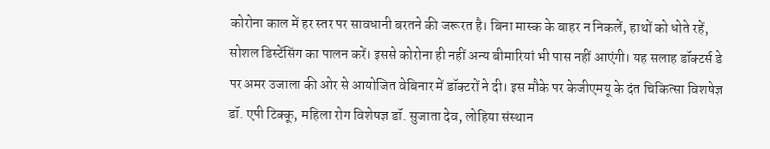कोरोना काल में हर स्तर पर सावधानी बरतने की जरूरत है। बिना मास्क के बाहर न निकलें, हाथों को धोते रहें, सोशल डिस्टेंसिंग का पालन करें। इससे कोरोना ही नहीं अन्य बीमारियां भी पास नहीं आएंगी। यह सलाह डॉक्टर्स डे पर अमर उजाला की ओर से आयोजित वेबिनार में डॉक्टरों ने दी। इस मौके पर केजीएमयू के दंत चिकित्सा विशषेज्ञ डॉ. एपी टिक्कू, महिला रोग विशेषज्ञ डॉ. सुजाता देव, लोहिया संस्थान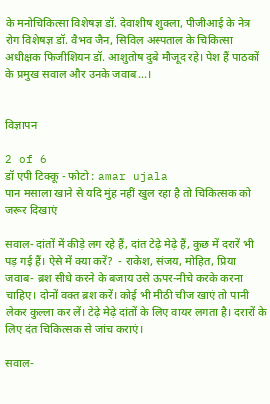के मनोचिकित्सा विशेषज्ञ डॉ. देवाशीष शुक्ला, पीजीआई के नेत्र रोग विशेषज्ञ डॉ. वैभव जैन, सिविल अस्पताल के चिकित्सा अधीक्षक फिजीशियन डॉ. आशुतोष दुबे मौजूद रहे। पेश हैं पाठकों के प्रमुख सवाल और उनके जवाब...।


विज्ञापन

2 of 6
डॉ एपी टिक्कू - फोटो : amar ujala
पान मसाला खाने से यदि मुंह नहीं खुल रहा है तो चिकित्सक को जरूर दिखाएं

सवाल- दांतों में कीड़े लग रहे हैं, दांत टेढ़े मेढ़े हैं, कुछ में दरारें भी पड़ गई हैं। ऐसे में क्या करें?  - राकेश, संजय, मोहित, प्रिया
जवाब- ब्रश सीधे करने के बजाय उसे ऊपर-नीचे करके करना चाहिए। दोनों वक्त ब्रश करें। कोई भी मीठी चीज खाएं तो पानी लेकर कुल्ला कर लें। टेढ़े मेढ़े दांतों के लिए वायर लगता है। दरारों के लिए दंत चिकित्सक से जांच कराएं।

सवाल-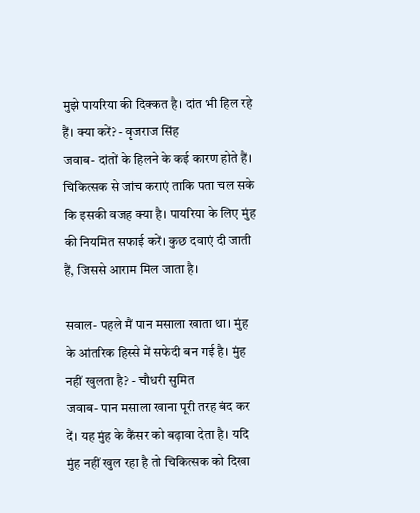मुझे पायरिया की दिक्कत है। दांत भी हिल रहे हैं। क्या करें? - वृजराज सिंह
जवाब- दांतों के हिलने के कई कारण होते हैं। चिकित्सक से जांच कराएं ताकि पता चल सके कि इसकी वजह क्या है। पायरिया के लिए मुंह की नियमित सफाई करें। कुछ दवाएं दी जाती हैं, जिससे आराम मिल जाता है।

सवाल- पहले मैं पान मसाला खाता था। मुंह के आंतरिक हिस्से में सफेदी बन गई है। मुंह नहीं खुलता है? - चौधरी सुमित
जवाब- पान मसाला खाना पूरी तरह बंद कर दें। यह मुंह के कैंसर को बढ़ावा देता है। यदि मुंह नहीं खुल रहा है तो चिकित्सक को दिखा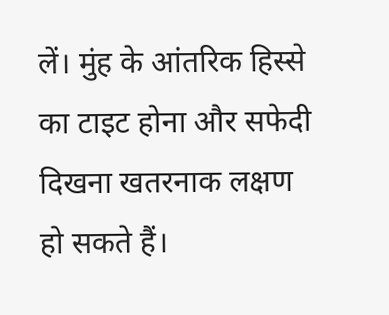लें। मुंह के आंतरिक हिस्से का टाइट होना और सफेदी दिखना खतरनाक लक्षण हो सकते हैं।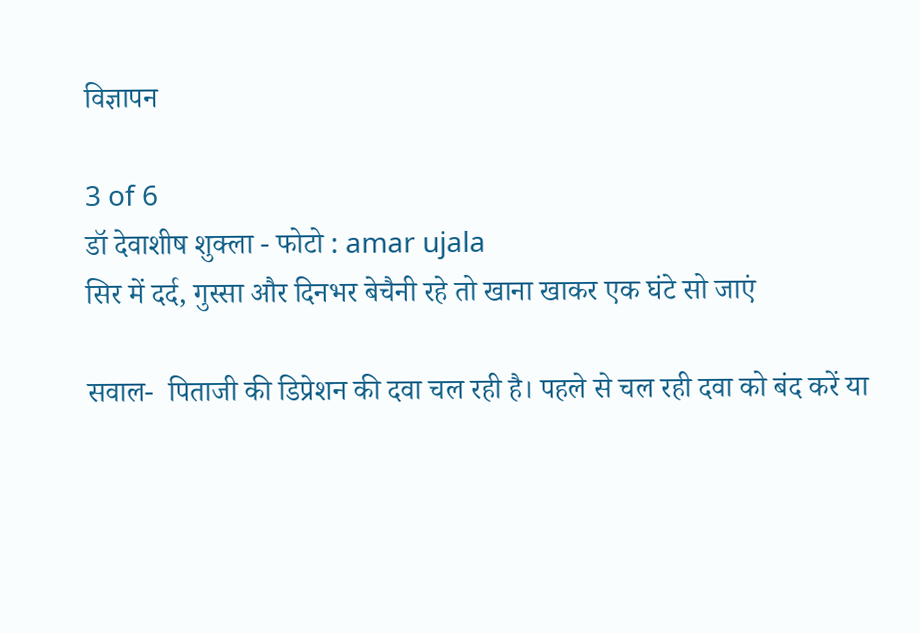विज्ञापन

3 of 6
डॉ देवाशीष शुक्ला - फोटो : amar ujala
सिर में दर्द, गुस्सा और दिनभर बेचैनी रहे तो खाना खाकर एक घंटे सो जाएं

सवाल-  पिताजी की डिप्रेशन की दवा चल रही है। पहले से चल रही दवा को बंद करें या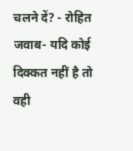चलने दें? - रोहित
जवाब- यदि कोई दिक्कत नहीं है तो वही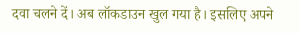दवा चलने दें। अब लॉकडाउन खुल गया है। इसलिए अपने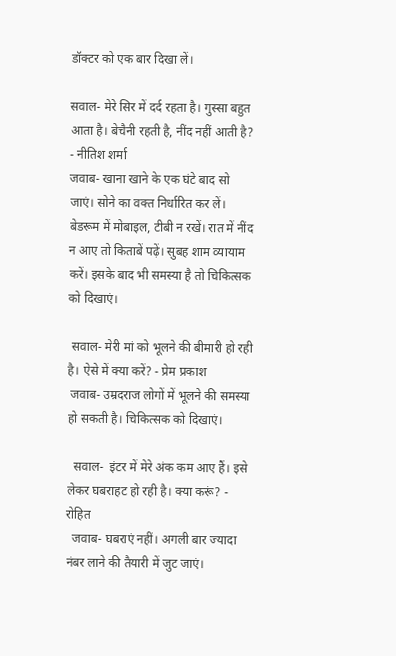डॉक्टर को एक बार दिखा लें।

सवाल- मेरे सिर में दर्द रहता है। गुस्सा बहुत आता है। बेचैनी रहती है, नींद नहीं आती है? - नीतिश शर्मा
जवाब- खाना खाने के एक घंटे बाद सो जाएं। सोने का वक्त निर्धारित कर लें। बेडरूम में मोबाइल, टीबी न रखें। रात में नींद न आए तो किताबें पढ़ें। सुबह शाम व्यायाम करें। इसके बाद भी समस्या है तो चिकित्सक को दिखाएं।

 सवाल- मेरी मां को भूलने की बीमारी हो रही है। ऐसे में क्या करें? - प्रेम प्रकाश
 जवाब- उम्रदराज लोगों में भूलने की समस्या हो सकती है। चिकित्सक को दिखाएं।

  सवाल-  इंटर में मेरे अंक कम आए हैं। इसे लेकर घबराहट हो रही है। क्या करूं? - रोहित
  जवाब- घबराएं नहीं। अगली बार ज्यादा नंबर लाने की तैयारी में जुट जाएं।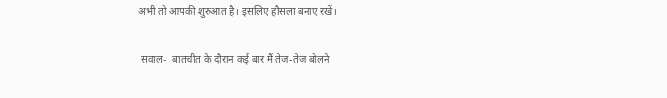अभी तो आपकी शुरुआत है। इसलिए हौसला बनाए रखें।

 सवाल-  बातचीत के दौरान कई बार मैं तेज-तेज बोलने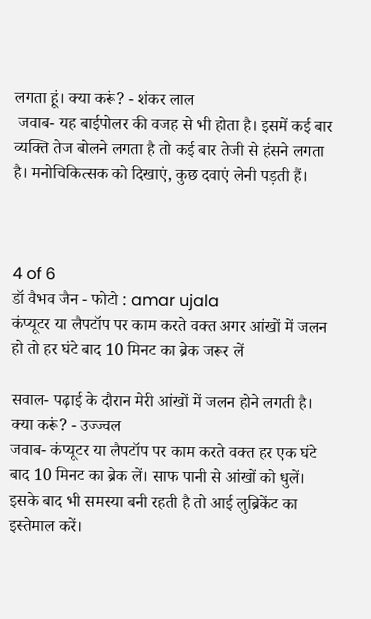लगता हूं। क्या करूं? - शंकर लाल
 जवाब- यह बाईपोलर की वजह से भी होता है। इसमें कई बार व्यक्ति तेज बोलने लगता है तो कई बार तेजी से हंसने लगता है। मनोचिकित्सक को दिखाएं, कुछ दवाएं लेनी पड़ती हैं।



4 of 6
डॉ वैभव जैन - फोटो : amar ujala
कंप्यूटर या लैपटॉप पर काम करते वक्त अगर आंखों में जलन हो तो हर घंटे बाद 10 मिनट का ब्रेक जरूर लें

सवाल- पढ़ाई के दौरान मेरी आंखों में जलन होने लगती है। क्या करूं? - उज्ज्वल
जवाब- कंप्यूटर या लैपटॉप पर काम करते वक्त हर एक घंटे बाद 10 मिनट का ब्रेक लें। साफ पानी से आंखों को धुलें। इसके बाद भी समस्या बनी रहती है तो आई लुब्रिकेंट का इस्तेमाल करें।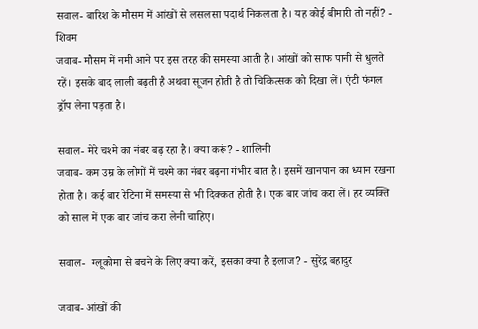सवाल- बारिश के मौसम में आंखों से लसलसा पदार्थ निकलता है। यह कोई बीमारी तो नहीं? - शिवम
जवाब- मौसम में नमी आने पर इस तरह की समस्या आती है। आंखों को साफ पानी से धुलते रहें। इसके बाद लाली बढ़ती है अथवा सूजन होती है तो चिकित्सक को दिखा लें। एंटी फंगल ड्रॉप लेना पड़ता है।

सवाल- मेरे चश्मे का नंबर बढ़ रहा है। क्या करूं? - शालिनी
जवाब- कम उम्र के लोगों में चश्मे का नंबर बढ़ना गंभीर बात है। इसमें खानपान का ध्यान रखना होता है। कई बार रेटिना में समस्या से भी दिक्कत होती है। एक बार जांच करा लें। हर व्यक्ति को साल में एक बार जांच करा लेनी चाहिए।

सवाल-  ग्लूकोमा से बचने के लिए क्या करें, इसका क्या है इलाज? - सुरेंद्र बहादुर

जवाब- आंखों की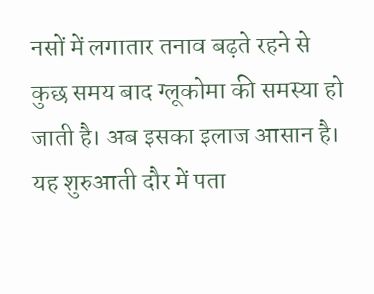नसों में लगातार तनाव बढ़ते रहने से कुछ समय बाद ग्लूकोमा की समस्या हो जाती है। अब इसका इलाज आसान है। यह शुरुआती दौर में पता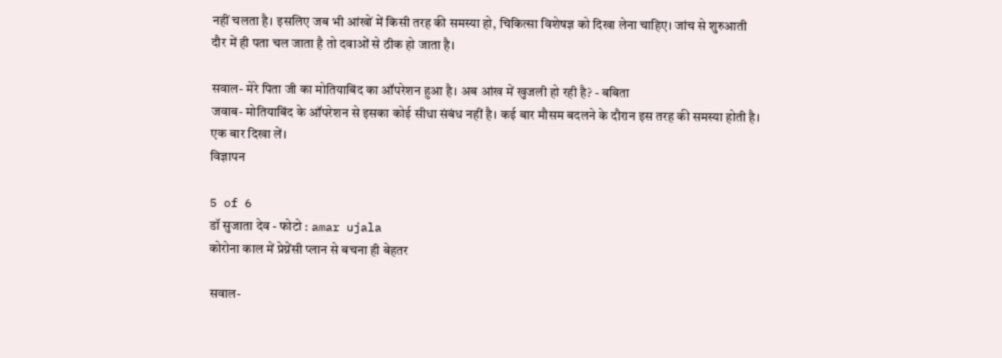नहीं चलता है। इसलिए जब भी आंखों में किसी तरह की समस्या हो, चिकित्सा विशेषज्ञ को दिखा लेना चाहिए। जांच से शुरुआती दौर में ही पता चल जाता है तो दवाओं से ठीक हो जाता है।

सवाल- मेरे पिता जी का मोतियाबिंद का ऑपरेशन हुआ है। अब आंख में खुजली हो रही है? - बबिता
जवाब- मोतियाबिंद के ऑपरेशन से इसका कोई सीधा संबंध नहीं है। कई बार मौसम बदलने के दौरान इस तरह की समस्या होती है। एक बार दिखा लें।
विज्ञापन

5 of 6
डॉ सुजाता देव - फोटो : amar ujala
कोरोना काल में प्रेग्नेंसी प्लान से बचना ही बेहतर

सवाल-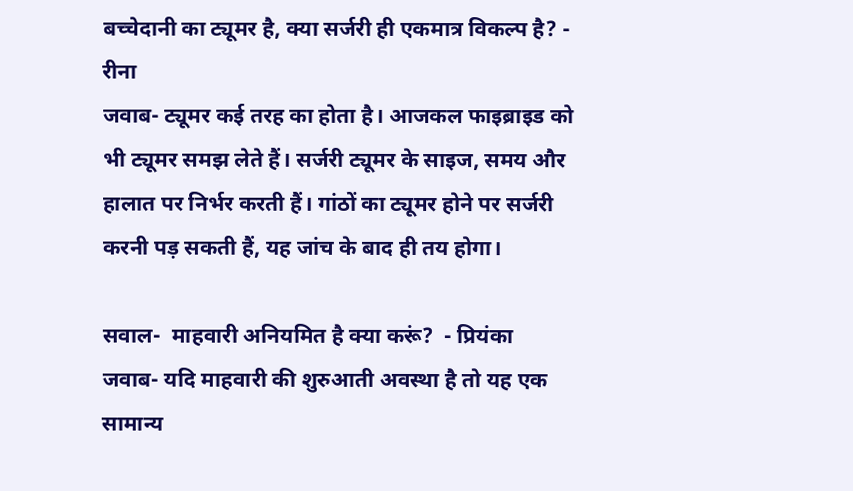बच्चेदानी का ट्यूमर है, क्या सर्जरी ही एकमात्र विकल्प है? - रीना
जवाब- ट्यूमर कई तरह का होता है। आजकल फाइब्राइड को भी ट्यूमर समझ लेते हैं। सर्जरी ट्यूमर के साइज, समय और हालात पर निर्भर करती हैं। गांठों का ट्यूमर होने पर सर्जरी करनी पड़ सकती हैं, यह जांच के बाद ही तय होगा।

सवाल-  माहवारी अनियमित है क्या करूं?  - प्रियंका
जवाब- यदि माहवारी की शुरुआती अवस्था है तो यह एक सामान्य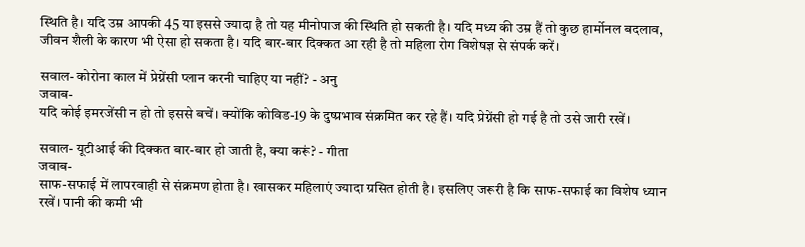स्थिति है। यदि उम्र आपकी 45 या इससे ज्यादा है तो यह मीनोपाज की स्थिति हो सकती है। यदि मध्य की उम्र हैं तो कुछ हार्मोनल बदलाव, जीवन शैली के कारण भी ऐसा हो सकता है। यदि बार-बार दिक्कत आ रही है तो महिला रोग विशेषज्ञ से संपर्क करें।

सवाल- कोरोना काल में प्रेग्नेंसी प्लान करनी चाहिए या नहीं? - अनु
जवाब-
यदि कोई इमरजेंसी न हो तो इससे बचें। क्योंकि कोविड-19 के दुष्प्रभाव संक्रमित कर रहे हैं। यदि प्रेग्नेंसी हो गई है तो उसे जारी रखें।

सवाल- यूटीआई की दिक्कत बार-बार हो जाती है, क्या करूं? - गीता
जवाब-
साफ-सफाई में लापरवाही से संक्रमण होता है। खासकर महिलाएं ज्यादा ग्रसित होती है। इसलिए जरूरी है कि साफ-सफाई का विशेष ध्यान रखें। पानी की कमी भी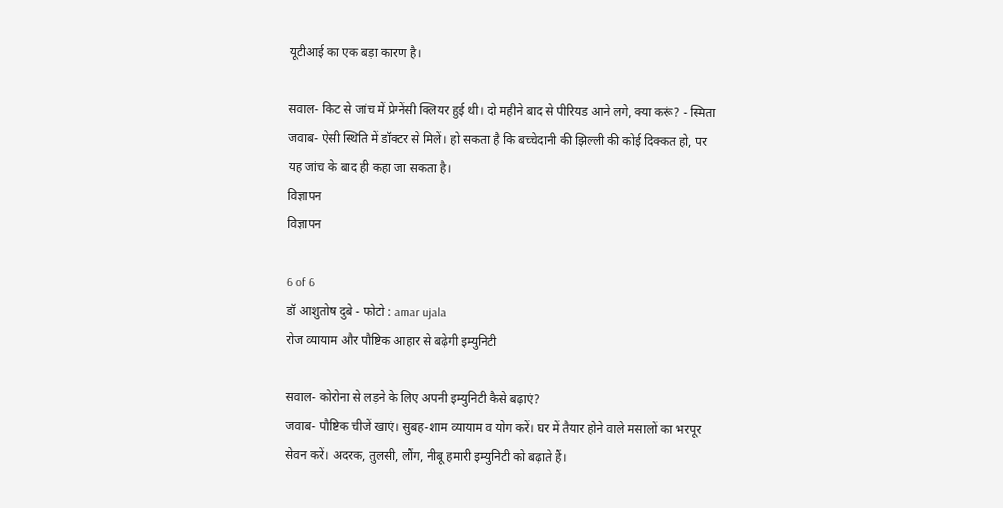यूटीआई का एक बड़ा कारण है।

सवाल- किट से जांच में प्रेग्नेंसी क्लियर हुई थी। दो महीने बाद से पीरियड आने लगे, क्या करूं? - स्मिता
जवाब- ऐसी स्थिति में डॉक्टर से मिलें। हो सकता है कि बच्चेदानी की झिल्ली की कोई दिक्कत हो, पर यह जांच के बाद ही कहा जा सकता है।
विज्ञापन
विज्ञापन

6 of 6
डॉ आशुतोष दुबे - फोटो : amar ujala
रोज व्यायाम और पौष्टिक आहार से बढ़ेगी इम्युनिटी

सवाल- कोरोना से लड़ने के लिए अपनी इम्युनिटी कैसे बढ़ाएं?
जवाब- पौष्टिक चीजें खाएं। सुबह-शाम व्यायाम व योग करें। घर में तैयार होने वाले मसालों का भरपूर सेवन करें। अदरक, तुलसी, लौंग, नीबू हमारी इम्युनिटी को बढ़ाते हैं।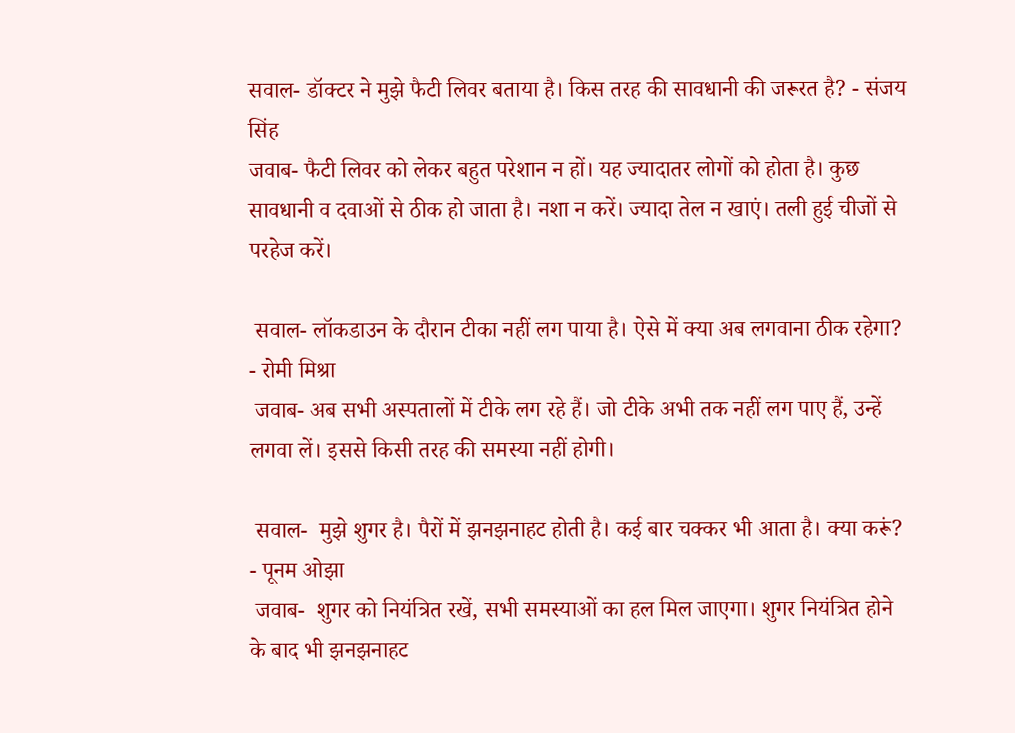सवाल- डॉक्टर ने मुझे फैटी लिवर बताया है। किस तरह की सावधानी की जरूरत है? - संजय सिंह
जवाब- फैटी लिवर को लेकर बहुत परेशान न हों। यह ज्यादातर लोगों को होता है। कुछ सावधानी व दवाओं से ठीक हो जाता है। नशा न करें। ज्यादा तेल न खाएं। तली हुई चीजों से परहेज करें।

 सवाल- लॉकडाउन के दौरान टीका नहीं लग पाया है। ऐसे में क्या अब लगवाना ठीक रहेगा? - रोमी मिश्रा
 जवाब- अब सभी अस्पतालों में टीके लग रहे हैं। जो टीके अभी तक नहीं लग पाए हैं, उन्हें लगवा लें। इससे किसी तरह की समस्या नहीं होगी।

 सवाल-  मुझे शुगर है। पैरों में झनझनाहट होती है। कई बार चक्कर भी आता है। क्या करूं? - पूनम ओझा
 जवाब-  शुगर को नियंत्रित रखें, सभी समस्याओं का हल मिल जाएगा। शुगर नियंत्रित होने के बाद भी झनझनाहट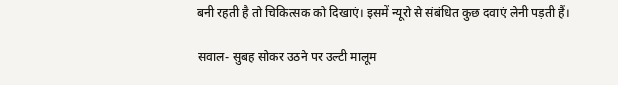बनी रहती है तो चिकित्सक को दिखाएं। इसमें न्यूरो से संबंधित कुछ दवाएं लेनी पड़ती हैं।

सवाल- सुबह सोकर उठने पर उल्टी मालूम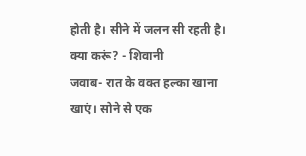होती है। सीने में जलन सी रहती है। क्या करूं? - शिवानी
जवाब- रात के वक्त हल्का खाना खाएं। सोने से एक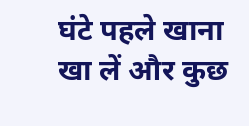घंटे पहले खाना खा लें और कुछ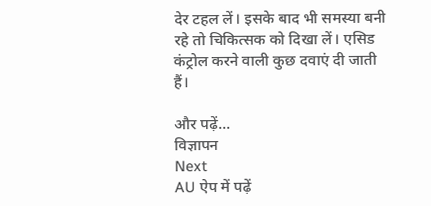देर टहल लें। इसके बाद भी समस्या बनी रहे तो चिकित्सक को दिखा लें। एसिड कंट्रोल करने वाली कुछ दवाएं दी जाती हैं।

और पढ़ें...
विज्ञापन
Next
AU ऐप में पढ़ें